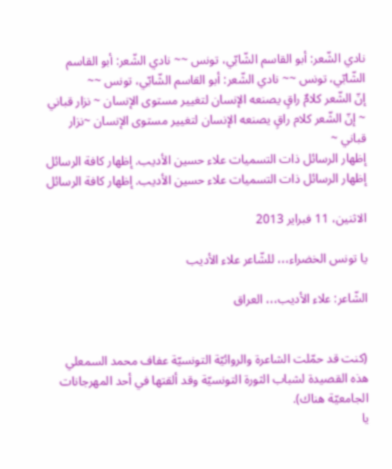نادي الشّعر: أبو القاسم الشّابّي، تونس ~~ نادي الشّعر: أبو القاسم الشّابّي، تونس ~~ نادي الشّعر: أبو القاسم الشّابّي، تونس ~~
إنّ الشّعر كلامٌ راقٍ يصنعه الإنسان لتغيير مستوى الإنسان ~ نزار قباني ~ إنّ الشّعر كلام راقٍ يصنعه الإنسان لتغيير مستوى الإنسان ~نزار قباني ~
إظهار الرسائل ذات التسميات علاء حسين الأديب. إظهار كافة الرسائل
إظهار الرسائل ذات التسميات علاء حسين الأديب. إظهار كافة الرسائل

الاثنين، 11 فبراير 2013

يا تونس الخضراء،،، للشّاعر علاء الأديب

الشّاعر: علاء الأديب،،، العراق


(كنت قد حمّلت الشاعرة والروائيّة التونسيّة عفاف محمد السمعلي
هذه القصيدة لشباب الثورة التونسيّة وقد ألقتها في أحد المهرجانات الجامعيّة هناك).
يا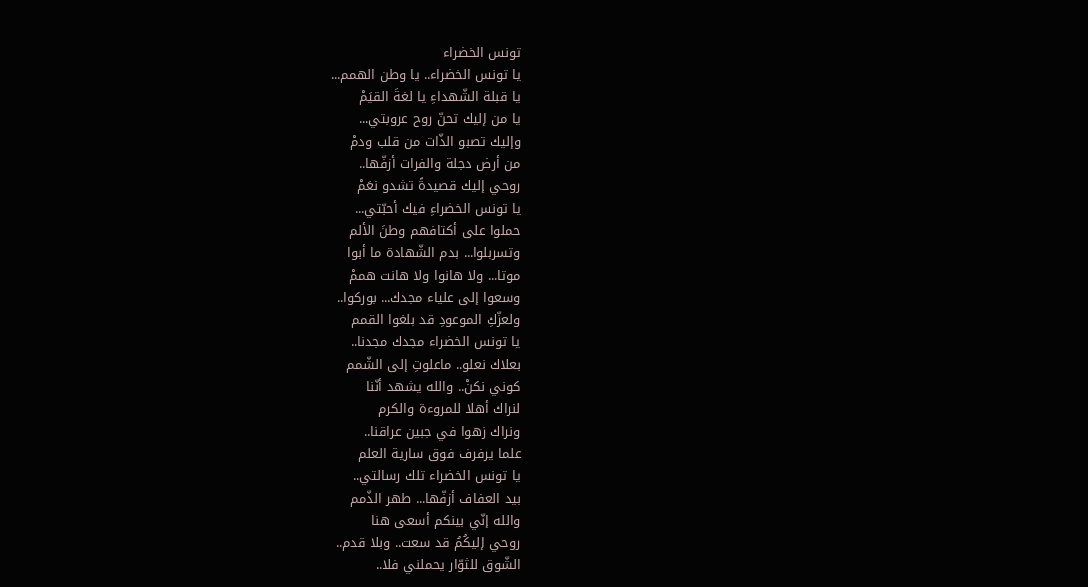تونس الخضراء
يا تونس الخضراء.. يا وطن الهمم...
يا قبلة الشّهداءِ يا لغةَ القيَمْ
يا من إليك تحنّ روح عروبتي...
وإليك تصبو الذّات من قلب ودمْ
من أرض دجلة والفرات أزفّها..
روحي إليك قصيدةً تشدو نعَمْ
يا تونس الخضراءِ فيك أحبّتي...
حملوا على أكتافهم وطنَ الألم
وتسربلوا... بدم الشّهادة ما أبوا
موتا... ولا هانوا ولا هانت هممْ
وسعوا إلى علياء مجدك... بوركوا..
ولعزّكِ الموعودِ قد بلغوا القمم
يا تونس الخضراء مجدك مجدنا..
بعلاك نعلو.. ماعلوتِ إلى الشّمم
كوني نكنْ.. والله يشهد أنّنا
لنراك أهلا للمروءة والكرم
ونراك زهوا في جبين عراقنا..
علما يرفرف فوق سارية العلم
يا تونس الخضراء تلك رسالتي..
بيد العفاف أزفّها... طهر الذّمم
والله إنّي بينكم أسعى هنا
روحي إليكُمُ قد سعت.. وبلا قدم..
الشّوق للثوّار يحملني فلا..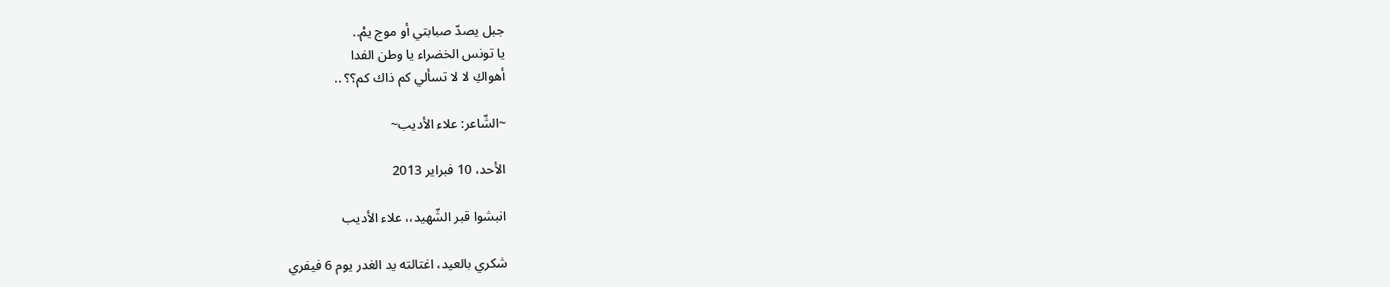جبل يصدّ صبابتي أو موج يمْ..
يا تونس الخضراء يا وطن الفدا
أهواكِ لا لا تسألي كم ذاك كم؟؟ ..

~الشّاعر: علاء الأديب~

الأحد، 10 فبراير 2013

انبشوا قبر الشّهيد،، علاء الأديب

شكري بالعيد، اغتالته يد الغدر يوم 6 فيفري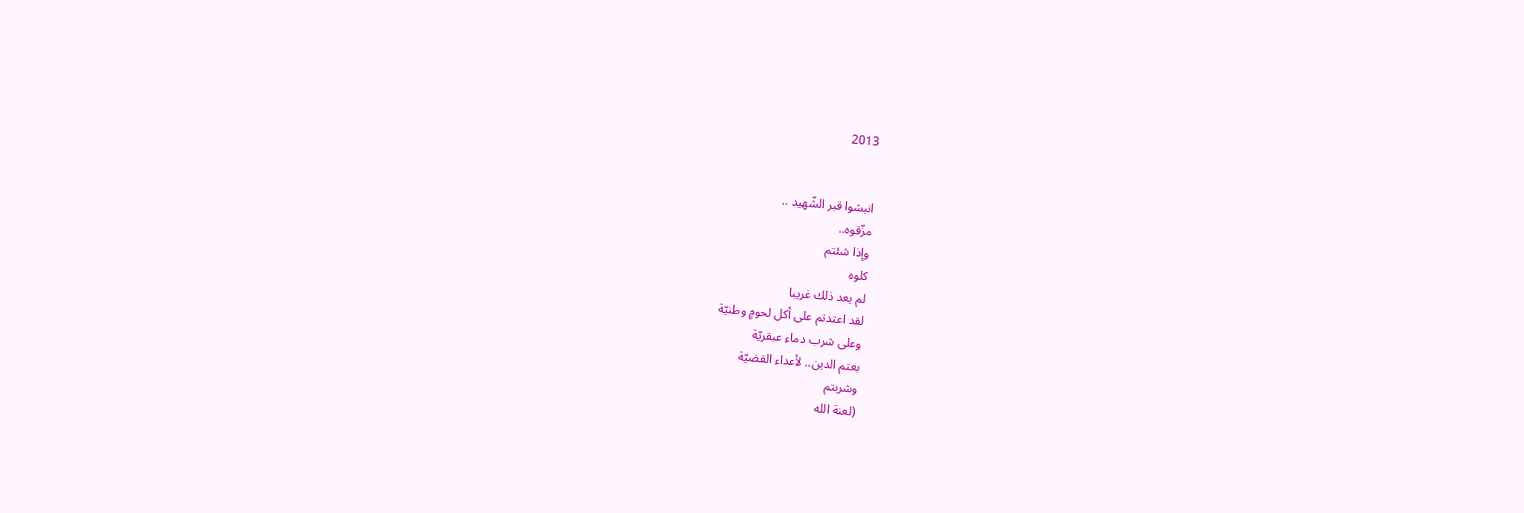2013


انبشوا قبر الشّهيد ..
مزّقوه..
وإذا شئتم
كلوه
لم يعد ذلك غريبا
لقد اعتدتم على أكل لحومٍ وطنيّة
وعلى شرب دماء عبقريّة
بعتم الدين.. لأعداء القضيّة
وشربتم
(لعنة الله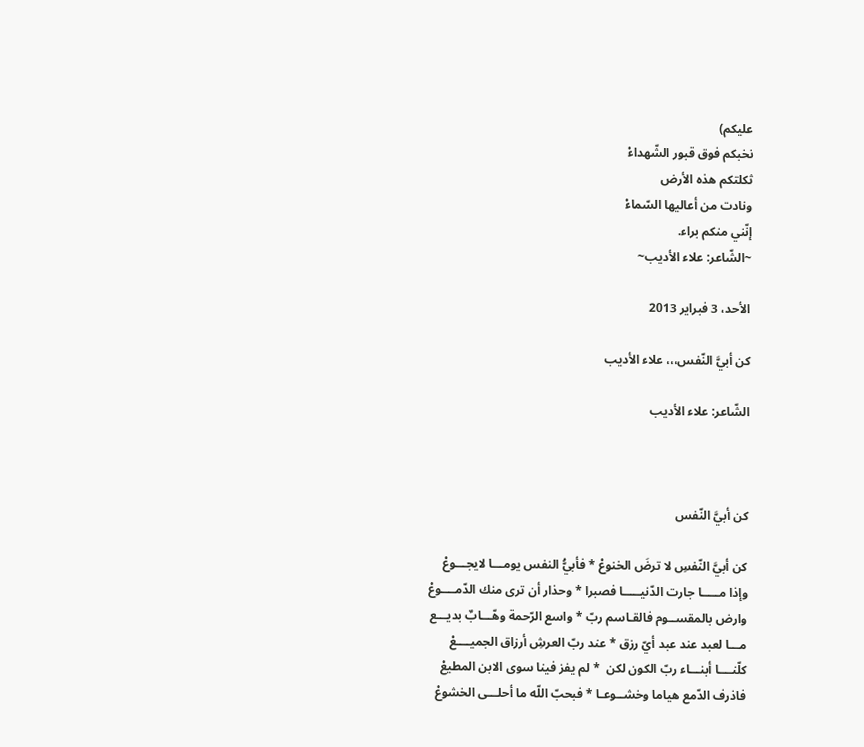عليكم)
نخبكم فوق قبور الشّهداءْ
ثكلتكم هذه الأرض
ونادت من أعاليها السّماءْ
إنّني منكم براء.
~الشّاعر: علاء الأديب~

الأحد، 3 فبراير 2013

كن أبيَّ النّفس،،، علاء الأديب

الشّاعر: علاء الأديب



كن أبيَّ النّفس

كن أبيَّ النّفسِ لا ترضَ الخنوعْ * فأبيُّ النفس يومـــا لايجـــوعْ
وإذا مـــــا جارت الدّنيـــــا فصبرا * وحذار أن ترى منك الدّمــــوعْ
وارض بالمقســوم فالقـاسم ربّ * واسع الرّحمة وهّـــابٌ بديـــع
مـــا لعبد عند عبد أيّ رزق * عند ربّ العرشِ أرزاق الجميــــعْ
كلّنــــا أبنـــاء ربّ الكون لكن  * لم يفز فينا سوى الابن المطيعْ
فاذرف الدّمع هياما وخشــوعـا * فبحبّ اللّه ما أحلـــى الخشوعْ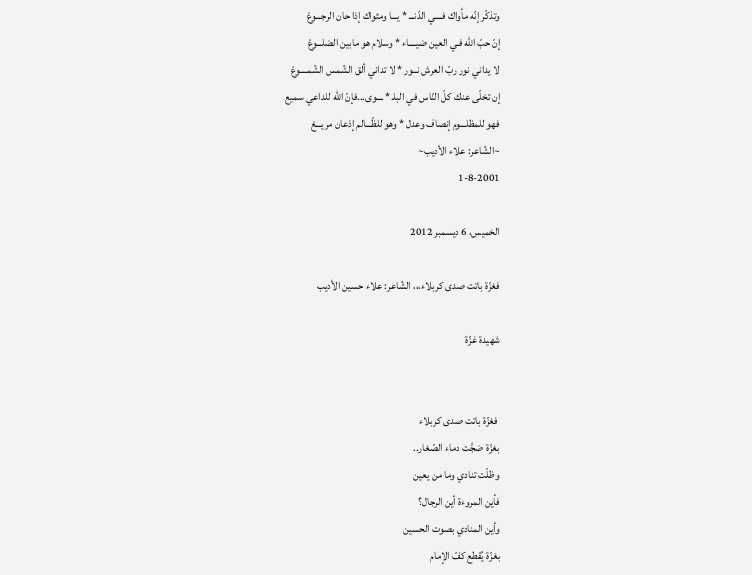وتذكّر إنّه مأواك فــــي الدّنـــ * يـــا ومثواك إذا حان الرجـــوعْ
إنّ حبّ الله فـي العين ضيــــاء * وسلام هو مابين الضلـــوعْ
لا يداني نور ربّ العرش نــور * لا تداني ألق الشّمس الشّمــــوعْ
إن تخلّى عنك كلّ النّاس في البلـ * ـــوى...فإنّ الله للداعي سميع
فهو للمظلـــوم إنصاف وعدل * وهو للظّـــالم إذعان مريـــعْ
~الشّاعر: علاء الأديب~
1-8-2001

الخميس، 6 ديسمبر 2012

فغزّة باتت صدى كربلاء،،، الشّاعر: علاء حسين الأديب

شهيدة غزّة


 فغزّة باتت صدى كربلاء
بغزّة ضجَّت دماء الصّغار..
وظلّت تنادي وما من يعين
فأين المروءة أين الرجال؟
وأين المنادي بصوت الحسين
بغزّة يُقطع كفّ الإمام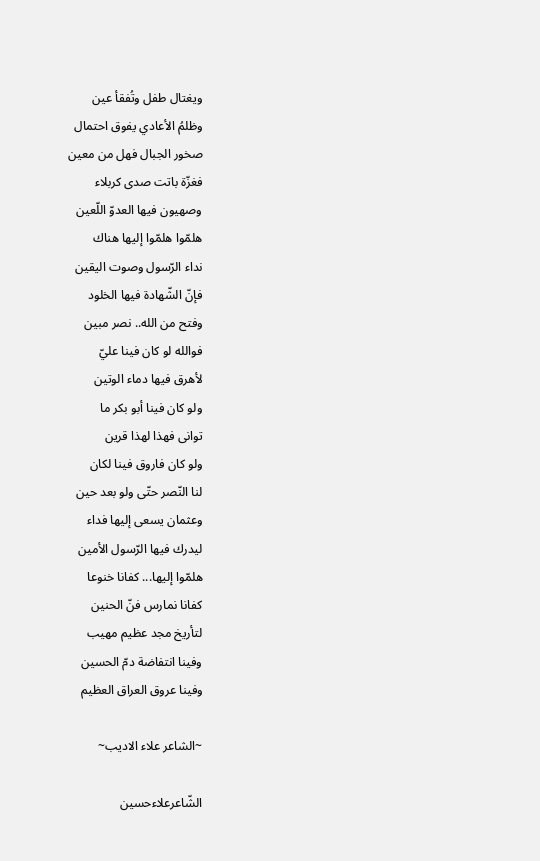ويغتال طفل وتُفقأ عين
وظلمُ الأعادي يفوق احتمال
صخور الجبال فهل من معين
فغزّة باتت صدى كربلاء
وصهيون فيها العدوّ اللّعين
هلمّوا هلمّوا إليها هناك
نداء الرّسول وصوت اليقين
فإنّ الشّهادة فيها الخلود
وفتح من الله.. نصر مبين
فوالله لو كان فينا عليّ
لأهرق فيها دماء الوتين
ولو كان فينا أبو بكر ما
توانى فهذا لهذا قرين
ولو كان فاروق فينا لكان
لنا النّصر حتّى ولو بعد حين
وعثمان يسعى إليها فداء
ليدرك فيها الرّسول الأمين
هلمّوا إليها... كفانا خنوعا
كفانا نمارس فنّ الحنين
لتأريخ مجد عظيم مهيب
وفينا انتفاضة دمّ الحسين
وفينا عروق العراق العظيم

~الشاعر علاء الاديب~

الشّاعرعلاءحسين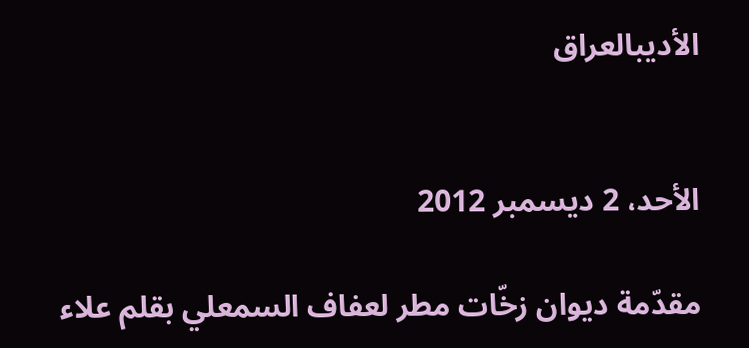الأديبالعراق


الأحد، 2 ديسمبر 2012

مقدّمة ديوان زخّات مطر لعفاف السمعلي بقلم علاء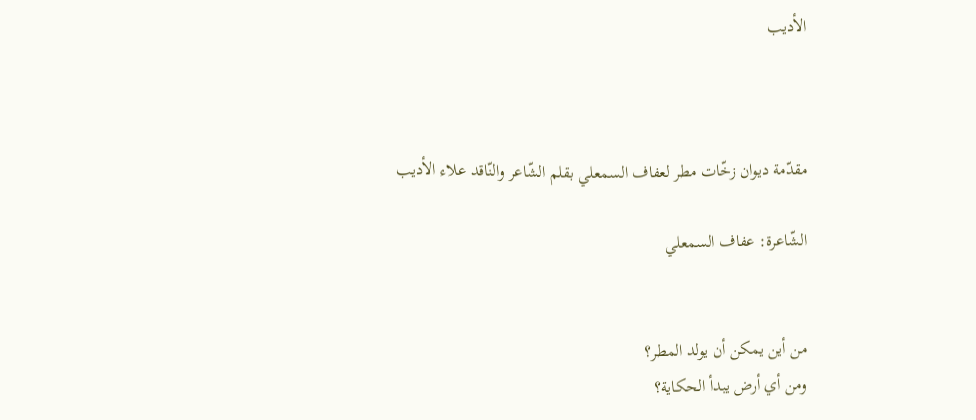الأديب



مقدّمة ديوان زخّات مطر لعفاف السمعلي بقلم الشّاعر والنّاقد علاء الأديب

الشّاعرة: عفاف السمعلي


من أين يمكن أن يولد المطر؟
ومن أي أرض يبدأ الحكاية؟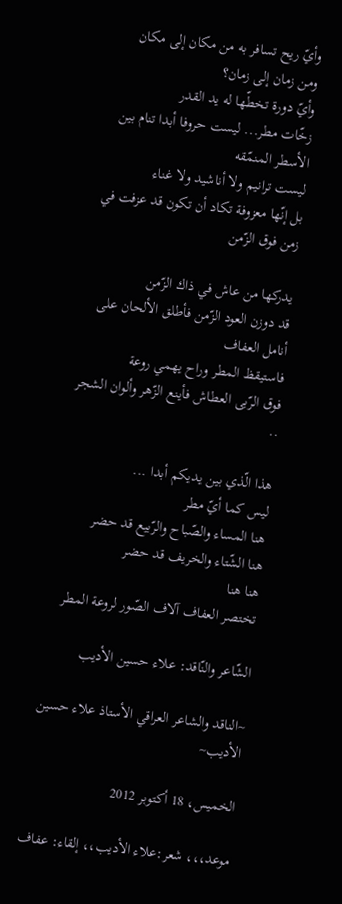وأيّ ريح تسافر به من مكان إلى مكان
ومن زمان إلى زمان؟
وأيّ دورة تخطّها له يد القدر
زخّات مطر... ليست حروفا أبدا تنام بين الأسطر المنمّقه
ليست ترانيم ولا أناشيد ولا غناء
بل إنّها معزوفة تكاد أن تكون قد عزفت في زمن فوق الزّمن

يدركها من عاش في ذاك الزّمن
قد دوزن العود الزّمن فأطلق الألحان على أنامل العفاف
فاستيقظ المطر وراح يهمي روعة
فوق الرّبى العطاش فأينع الزّهر وألوان الشجر ..

هذا الّذي بين يديكم أبدا ...
ليس كما أيّ مطر
هنا المساء والصّباح والرّبيع قد حضر
هنا الشّتاء والخريف قد حضر
هنا هنا
تختصر العفاف آلاف الصّور لروعة المطر

الشّاعر والنّاقد: علاء حسين الأديب

~الناقد والشاعر العراقي الأستاذ علاء حسين الأديب~

الخميس، 18 أكتوبر 2012

موعد،،، شعر:علاء الأديب،، إلقاء: عفاف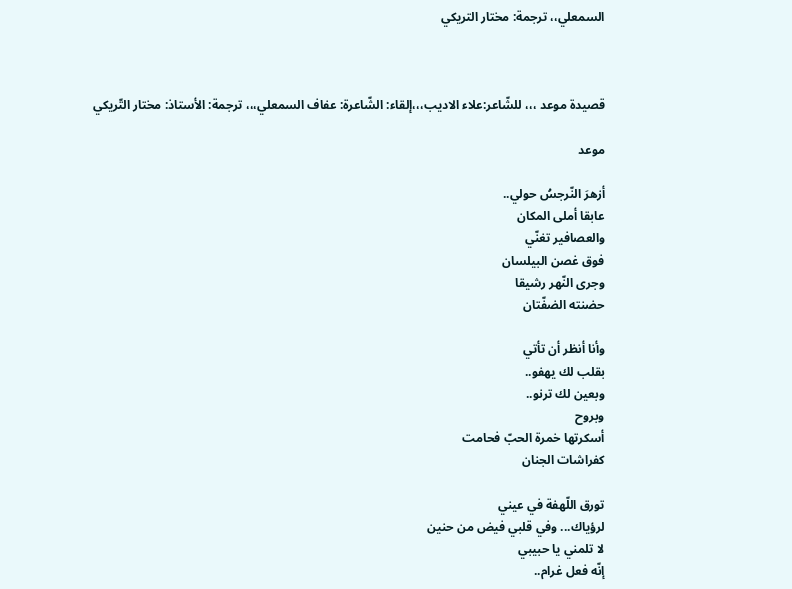السمعلي،، ترجمة: مختار التريكي



قصيدة موعد ،،، للشّاعر:علاء الاديب،،،إلقاء: الشّاعرة: عفاف السمعلي،،، ترجمة: الأستاذ: مختار التّريكي

موعد

أزهرَ النّرجسُ حولي..
عابقا أملى المكان
والعصافير تغنّي
فوق غصن البيلسان
وجرى النّهر رشيقا
حضنته الضفّتان

وأنا أنظر أن تأتي
بقلب لك يهفو..
وبعين لك ترنو..
وبروح
أسكرتها خمرة الحبّ فحامت
كفراشات الجنان

تورق اللّهفة في عيني
لرؤياك... وفي قلبي فيض من حنين
لا تلمني يا حبيبي
إنّه فعل غرام..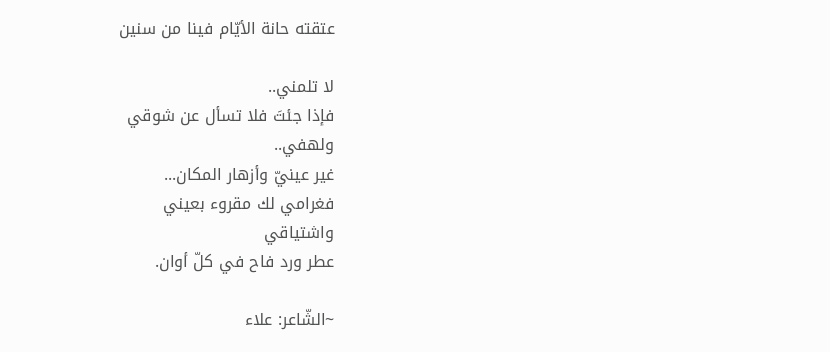عتقته حانة الأيّام فينا من سنين

لا تلمني..
فإذا جئتَ فلا تسأل عن شوقي
ولهفي..
غير عينيّ وأزهار المكان...
فغرامي لك مقروء بعيني
واشتياقي
عطر ورد فاح في كلّ أوان.

~الشّاعر: علاء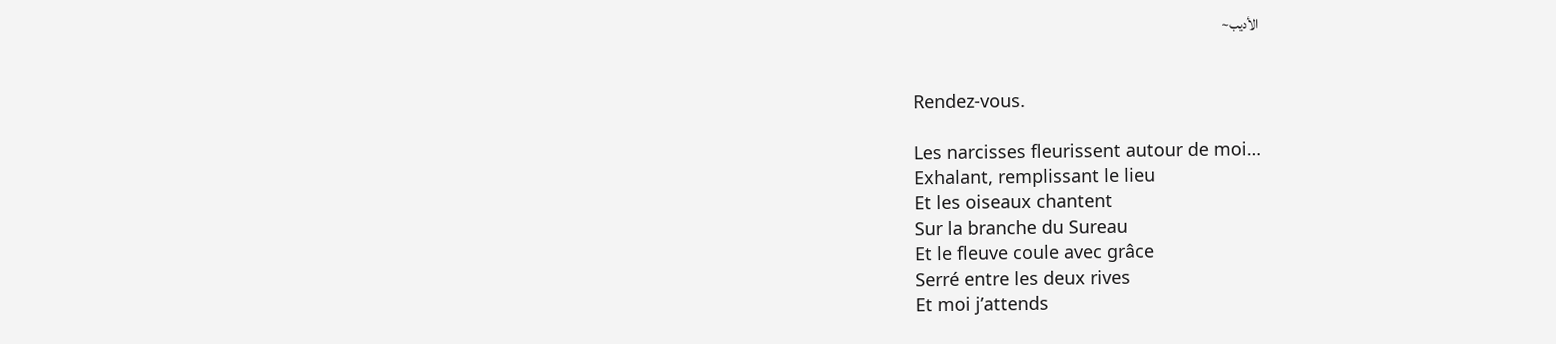الأديب~


Rendez-vous.

Les narcisses fleurissent autour de moi…
Exhalant, remplissant le lieu
Et les oiseaux chantent
Sur la branche du Sureau
Et le fleuve coule avec grâce
Serré entre les deux rives
Et moi j’attends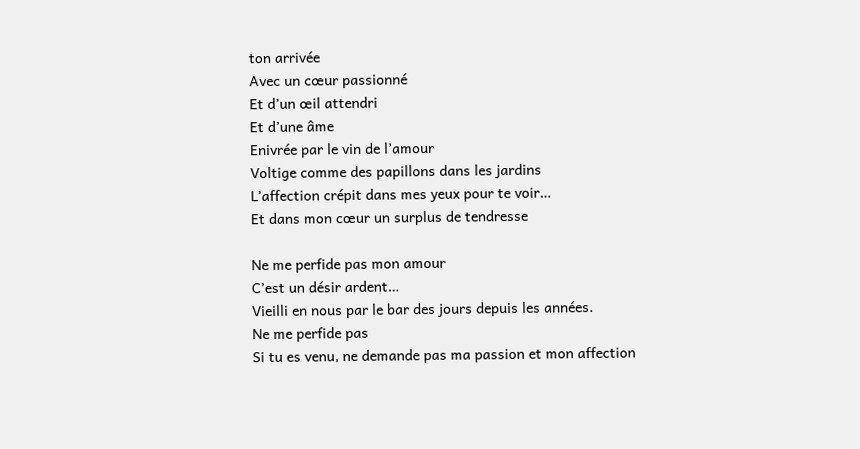ton arrivée
Avec un cœur passionné
Et d’un œil attendri
Et d’une âme
Enivrée par le vin de l’amour
Voltige comme des papillons dans les jardins
L’affection crépit dans mes yeux pour te voir…
Et dans mon cœur un surplus de tendresse

Ne me perfide pas mon amour
C’est un désir ardent…
Vieilli en nous par le bar des jours depuis les années.
Ne me perfide pas
Si tu es venu, ne demande pas ma passion et mon affection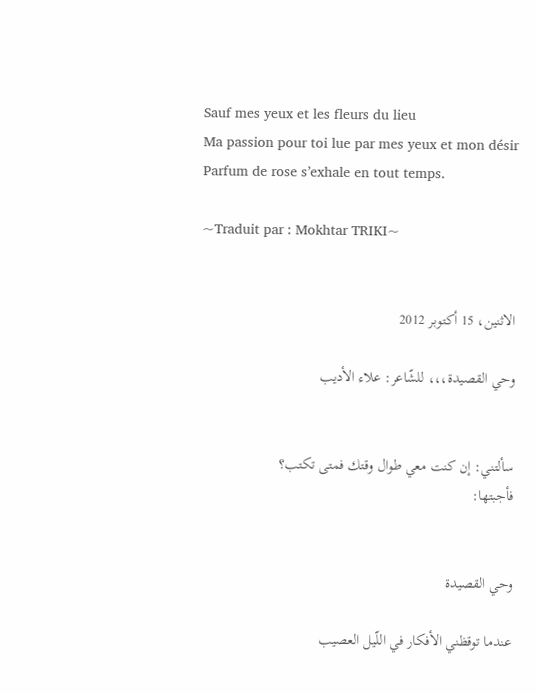Sauf mes yeux et les fleurs du lieu
Ma passion pour toi lue par mes yeux et mon désir
Parfum de rose s’exhale en tout temps.

~Traduit par : Mokhtar TRIKI~


الاثنين، 15 أكتوبر 2012

وحي القصيدة،،، للشّاعر: علاء الأديب


سألتني: إن كنت معي طوال وقتك فمتى تكتب؟
فأجبتها:


وحي القصيدة

عندما توقظني الأفكار في اللّيل العصيب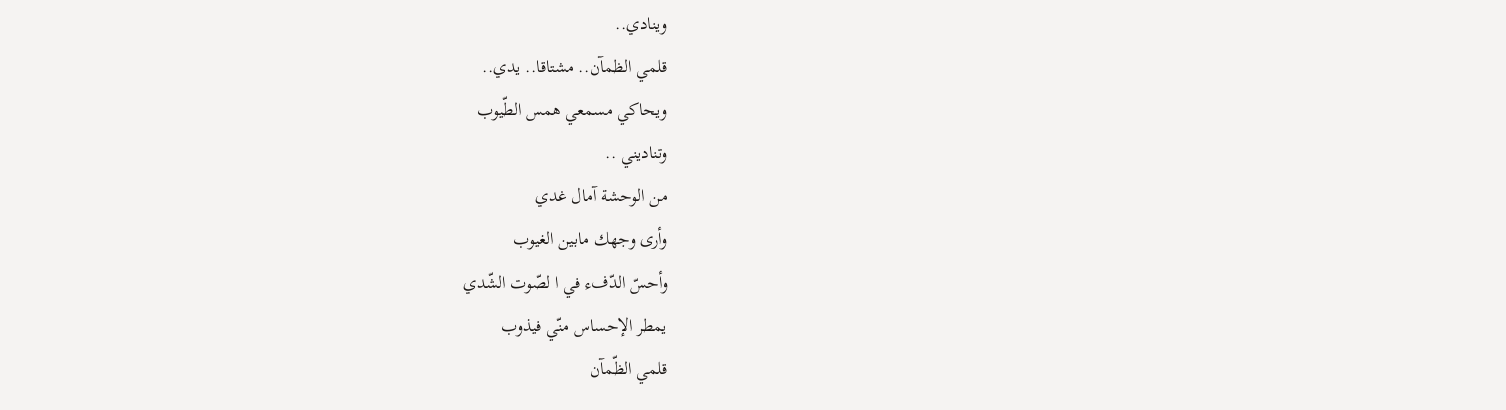وينادي..
قلمي الظمآن.. مشتاقا.. يدي..
ويحاكي مسمعي همس الطّيوب
وتناديني ..
من الوحشة آمال غدي
وأرى وجهك مابين الغيوب
وأحسّ الدّفء في ا لصّوت الشّدي
يمطر الإحساس منّي فيذوب
قلمي الظّمآن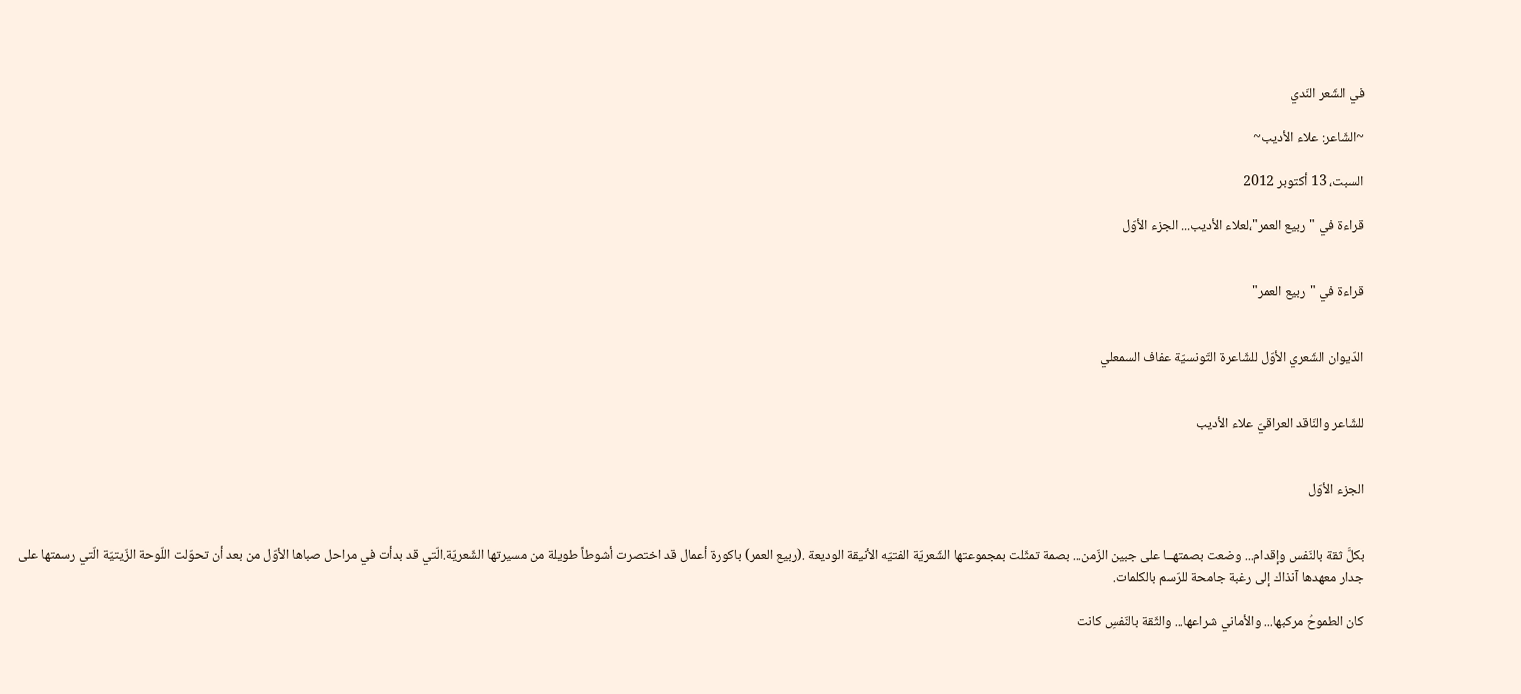في الشّعر النّدي

~الشّاعر: علاء الأديب~

السبت، 13 أكتوبر 2012

قراءة في "ربيع العمر"،لعلاء الأديب... الجزء الأوّل


قراءة في "ربيع العمر"


الدّيوان الشّعري الأوّل للشّاعرة التّونسيّة عفاف السمعلي


للشّاعر والنّاقد العراقيّ علاء الأديب


الجزء الأوّل


بكلَّ ثقة بالنّفس وإقدام... وضعت بصمتهــا على جبين الزّمن... بصمة تمثّلت بمجموعتها الشّعريّة الفتيّه الأنيقة الوديعة .(ربيع العمر) باكورة أعمال قد اختصرت أشوطاً طويلة من مسيرتها الشّعريّة.الّتي قد بدأت في مراحل صباها الأوّل من بعد أن تحوّلت اللّوحة الزّيتيّة الّتي رسمتها على جدار معهدها آنذاك إلى رغبة جامحة للرّسم بالكلمات.

كان الطموحُ مركبها... والأماني شراعها... والثّقة بالنّفسِ كانت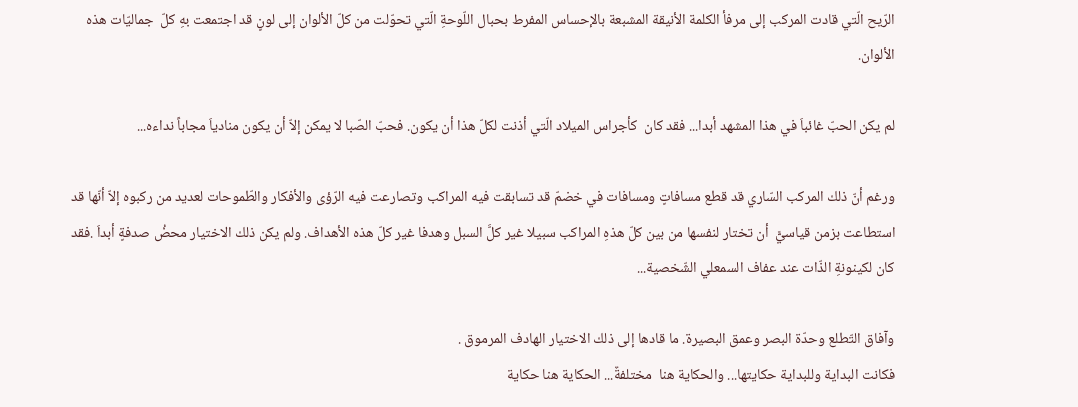الرّيح الّتي قادت المركب إلى مرفأ الكلمة الأنيقة المشبعة بالإحساس المفرط بحبال اللّوحةِ الّتي تحوّلت من كلّ الألوان إلى لونٍ قد اجتمعت بهِ كلّ  جماليّات هذه الألوان.

لم يكن الحبّ غائباَ في هذا المشهد أبدا... فقد كان  كأجراس الميلاد الّتي أذنت لكلّ هذا أن يكون. فحبّ الصّبا لا يمكن إلاّ أن يكون منادياَ مجاباً نداءه...

ورغم أنّ ذلك المركب السّاري قد قطع مسافاتٍ ومسافات في خضمّ قد تسابقت فيه المراكب وتصارعت فيه الرّؤى والأفكار والطّموحات لعديد من ركبوه إلاّ أنّها قد استطاعت بزمن قياسيًّ  أن تختار لنفسها من بين كلّ هذهِ المراكب سبيلا غير كلَّ السبل وهدفا غير كلّ هذه الأهداف. ولم يكن ذلك الاختيار محضُ صدفةٍ أبداَ .فقد كان لكينونةِ الذّات عند عفاف السمعلي الشّخصية...

وآفاق التّطلع وحدّة البصر وعمق البصيرة. ما قادها إلى ذلك الاختيار الهادف المرموق .
فكانت البداية وللبداية حكايتها... والحكاية هنا  مختلفةٌ... الحكاية هنا حكاية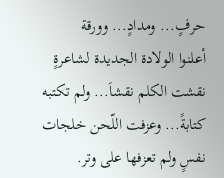حرفٍ... ومدادٍ... وورقة
أعلنوا الولادة الجديدة لشاعرةٍ نقشت الكلم نقشاَ... ولم تكتبه كتابةً... وعزفت اللّحن خلجات نفسٍ ولم تعزفها على وتر.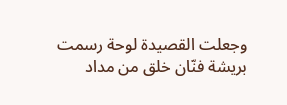وجعلت القصيدة لوحة رسمت بريشة فنّان خلق من مداد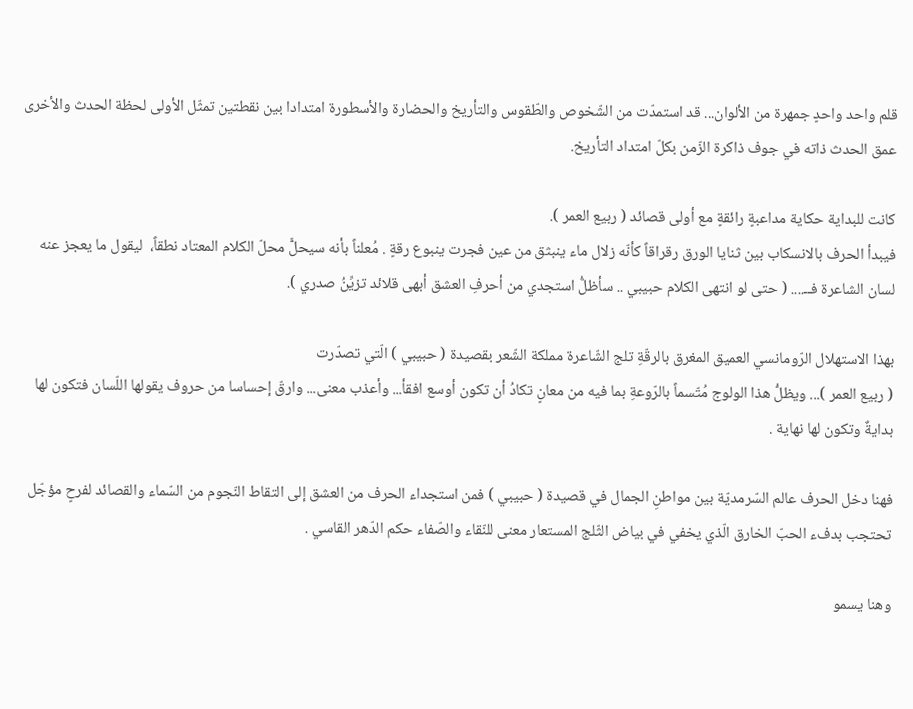قلم واحد واحدٍ جمهرة من الألوان... قد استمدّت من الشّخوص والطّقوس والتأريخ والحضارة والأسطورة امتدادا بين نقطتين تمثّل الأولى لحظة الحدث والأخرى عمق الحدث ذاته في جوف ذاكرة الزّمن بكلّ امتداد التأريخ.

كانت للبداية حكاية مداعبةٍ رائقةٍ مع أولى قصائد ( ربيع العمر ).
فيبدأ الحرف بالانسكاب بين ثنايا الورق رقراقاً كأنّه زلال ماء ينبثق من عين فجرت ينبوع رقةٍ . مُعلناً بأنه سيحلًّ محلّ الكلام المعتاد نطقاً،  ليقول ما يعجز عنه لسان الشاعرة فــ.... ( حتى لو انتهى الكلام حبيبي .. سأظلُّ استجدي من أحرفِ العشق أبهى قلائد تزيِّنُ صدري ).

بهذا الاستهلال الرّومانسي العميق المغرق بالرقّةِ تلج الشّاعرة مملكة الشّعر بقصيدة ( حبيبي ) الّتي تصدّرت
( ربيع العمر )... ويظلُّ هذا الولوج مُتّسماً بالرّوعةِ بما فيه من معانٍ تكادُ أن تكون أوسع افقأ... وأعذب معنى... وارقّ إحساسا من حروف يقولها اللّسان فتكون لها بدايةٌ وتكون لها نهاية .

فهنا دخل الحرف عالم السّرمديّة بين مواطنِ الجمال في قصيدة ( حبيبي ) فمن استجداء الحرف من العشق إلى التقاط النّجوم من السّماء والقصائد لفرحٍ مؤجّل تحتجب بدفء الحبّ الخارق الّذي يخفي في بياض الثّلج المستعار معنى للنّقاء والصّفاء حكم الدّهر القاسي .

وهنا يسمو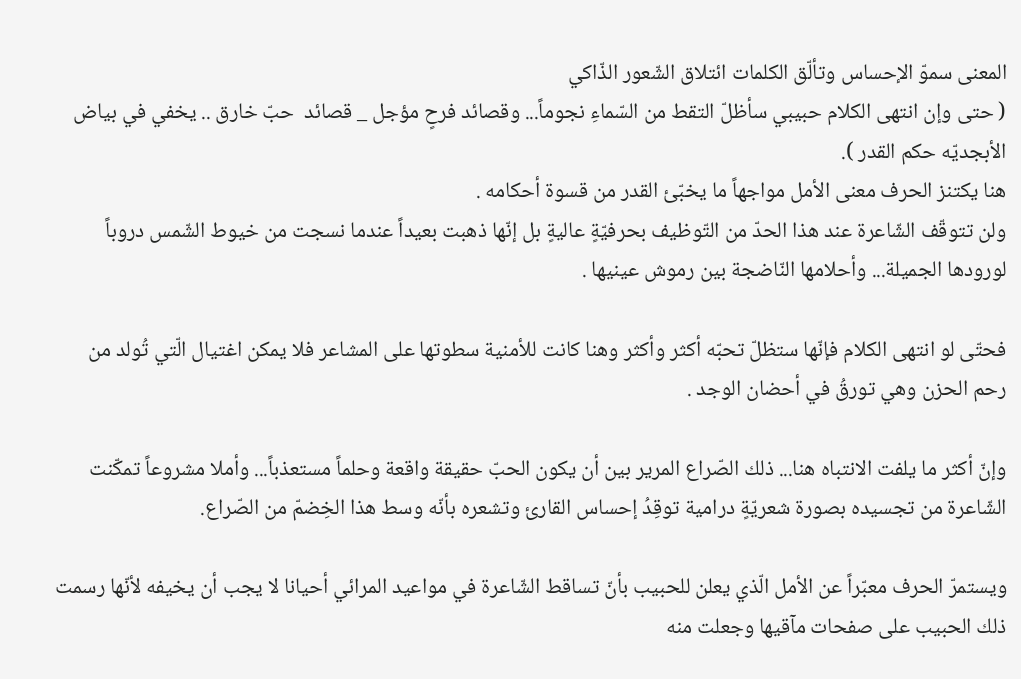المعنى سموّ الإحساس وتألّق الكلمات ائتلاق الشّعور الذّاكي
( حتى وإن انتهى الكلام حبيبي سأظلّ التقط من السّماءِ نجوماً... وقصائد فرحٍ مؤجل _ قصائد  حبّ خارق .. يخفي في بياض الأبجديّه حكم القدر ).
هنا يكتنز الحرف معنى الأمل مواجهاً ما يخبّئ القدر من قسوة أحكامه .
ولن تتوقّف الشّاعرة عند هذا الحدّ من التّوظيف بحرفيّةٍ عاليةٍ بل إنّها ذهبت بعيداً عندما نسجت من خيوط الشّمس دروباً لورودها الجميلة... وأحلامها النّاضجة بين رموش عينيها .

فحتّى لو انتهى الكلام فإنّها ستظلّ تحبّه أكثر وأكثر وهنا كانت للأمنية سطوتها على المشاعر فلا يمكن اغتيال الّتي تُولد من رحم الحزن وهي تورقُ في أحضان الوجد .

وإنّ أكثر ما يلفت الانتباه هنا... ذلك الصّراع المرير بين أن يكون الحبّ حقيقة واقعة وحلماً مستعذباً... وأملا مشروعاً تمكّنت الشّاعرة من تجسيده بصورة شعريّةٍ درامية توقِدُ إحساس القارئ وتشعره بأنّه وسط هذا الخِضمّ من الصّراع.

ويستمرّ الحرف معبّراً عن الأمل الّذي يعلن للحبيب بأنّ تساقط الشّاعرة في مواعيد المرائي أحيانا لا يجب أن يخيفه لأنّها رسمت ذلك الحبيب على صفحات مآقيها وجعلت منه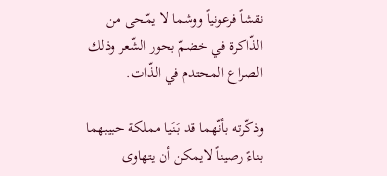نقشاً فرعونياً ووشما لا يمّحى من الذّاكرة في خضمّ بحور الشّعر وذلك الصراع المحتدم في الذّات.

وذكّرته بأنّهما قد بَنَيا مملكة حبيبهما بناءً رصيناً لايمكن أن يتهاوى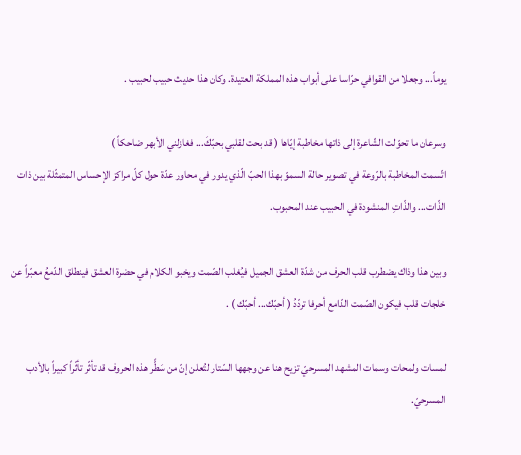يوماً... وجعلا من القوافي حرّاسا على أبواب هذه المملكة العتيدة. وكان هذا حديث حبيب لحبيب .

وسرعان ما تحوّلت الشّاعرة إلى ذاتها مخاطبة إيّاها ( قد بحت لقلبي بحبّكَ... فغازلني الأبهر ضاحكاً )
اتّسمت المخاطبة بالرّوعة في تصوير حالة السموّ بهذا الحبّ الّذي يدور في محاور عدّة حول كلّ مراكز الإحساس المتمثّلة بين ذات الذّات... والذّاتِ المنشودة في الحبيب عند المحبوب.

وبين هذا وذاك يضطرب قلب الحرف من شدّة العشق الجميل فيُغلب الصّمت ويخبو الكلام في حضرة العشق فينطلق الدّمعُ معبّراً عن خلجات قلب فيكون الصّمت الدّامع أحرفا تردّدُ ( أحبّك... أحبّك ) .

لمسات ولمحات وسمات المشهد المسرحيّ تزيح هنا عن وجهها السّتار لتُعلن إنّ من سَطًّر هذه الحروف قد تأثّر تأثّراً كبيراً بالأدب المسرحيّ.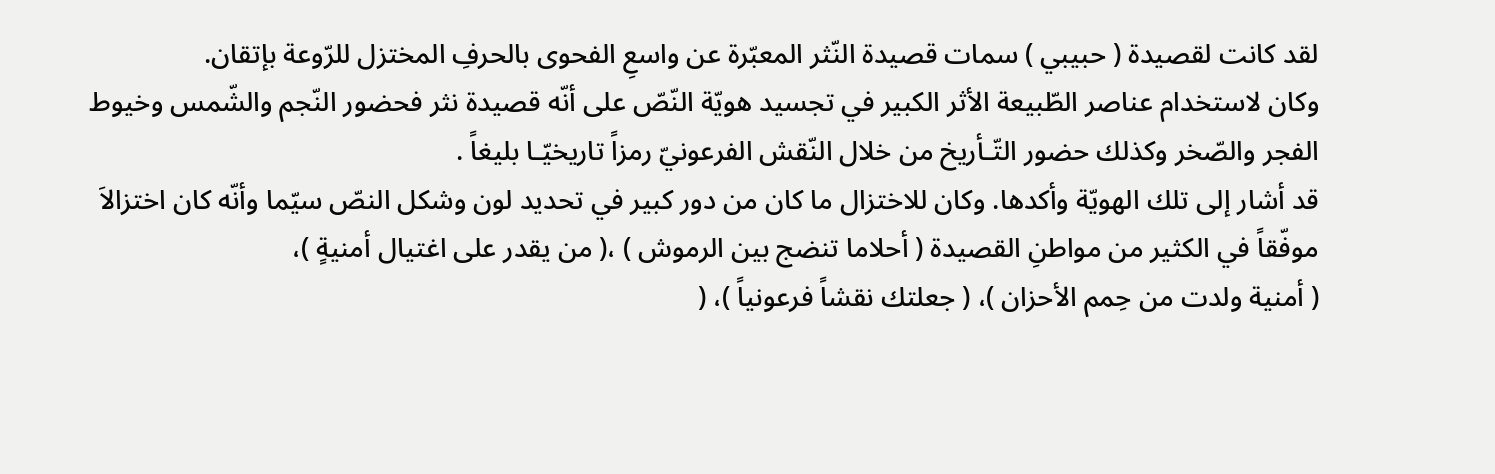لقد كانت لقصيدة ( حبيبي ) سمات قصيدة النّثر المعبّرة عن واسعِ الفحوى بالحرفِ المختزل للرّوعة بإتقان.
وكان لاستخدام عناصر الطّبيعة الأثر الكبير في تجسيد هويّة النّصّ على أنّه قصيدة نثر فحضور النّجم والشّمس وخيوط الفجر والصّخر وكذلك حضور التّـأريخ من خلال النّقش الفرعونيّ رمزاً تاريخيّـا بليغاً .
قد أشار إلى تلك الهويّة وأكدها. وكان للاختزال ما كان من دور كبير في تحديد لون وشكل النصّ سيّما وأنّه كان اختزالاَ  موفّقاً في الكثير من مواطنِ القصيدة ( أحلاما تنضج بين الرموش ) ،( من يقدر على اغتيال أمنيةٍ )،
( أمنية ولدت من حِمم الأحزان )، ( جعلتك نقشاً فرعونياً )، (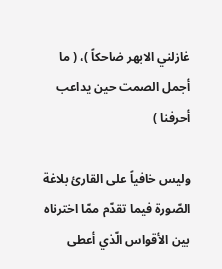غازلني الابهر ضاحكاً )، ( ما أجمل الصمت حين يداعب أحرفنا )

وليس خافياً على القارئ بلاغة الصّورة فيما تقدّم ممّا اخترناه بين الأقواس الّذي أعطى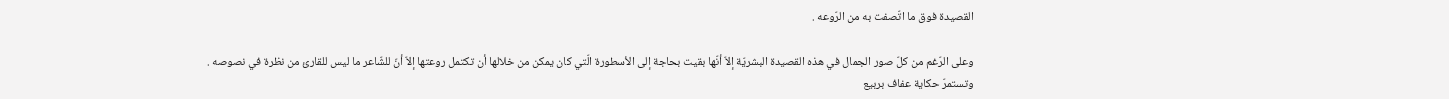القصيدة فوق ما اتّصفت به من الرّوعه .

وعلى الرّغم من كلّ صور الجمال في هذه القصيدة البشريّة إلاّ أنّها بقيت بحاجة إلى الأسطورة الّتي كان يمكن من خلالها أن تكتمل روعتها إلاّ أنّ للشّاعر ما ليس للقارئ من نظرة في نصوصه .
وتستمرّ حكاية عفاف بربيع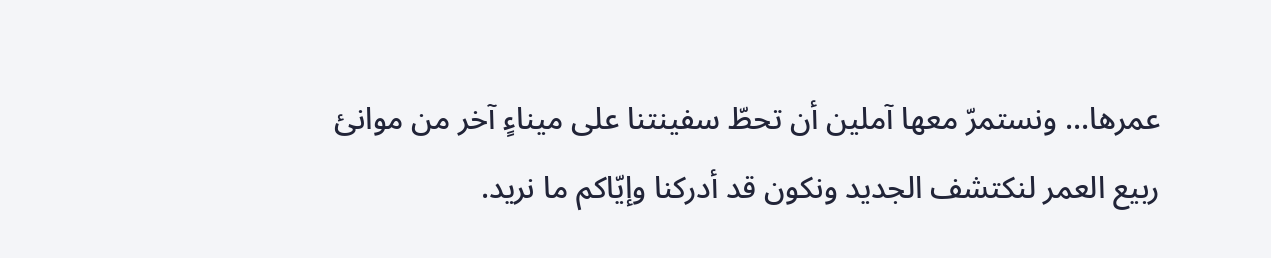عمرها... ونستمرّ معها آملين أن تحطّ سفينتنا على ميناءٍ آخر من موانئ ربيع العمر لنكتشف الجديد ونكون قد أدركنا وإيّاكم ما نريد.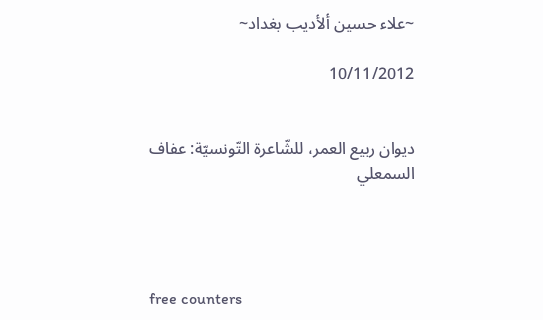~علاء حسين ألأديب بغداد~

10/11/2012


ديوان ربيع العمر، للشّاعرة التّونسيّة: عفاف السمعلي




free counters